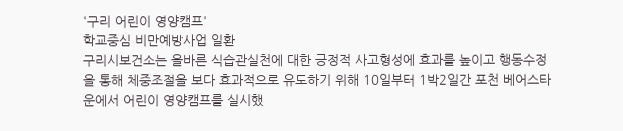'구리 어린이 영양캠프'
학교중심 비만예방사업 일환
구리시보건소는 올바른 식습관실천에 대한 긍정적 사고형성에 효과를 높이고 행동수정을 통해 체중조절을 보다 효과적으로 유도하기 위해 10일부터 1박2일간 포천 베어스타운에서 어린이 영양캠프를 실시했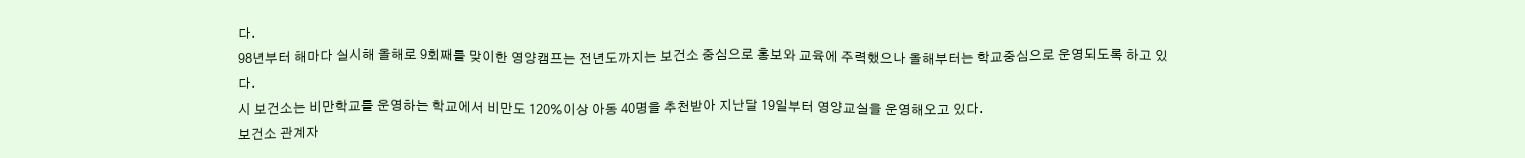다.
98년부터 해마다 실시해 올해로 9회째를 맞이한 영양캠프는 전년도까지는 보건소 중심으로 홍보와 교육에 주력했으나 올해부터는 학교중심으로 운영되도록 하고 있다.
시 보건소는 비만학교를 운영하는 학교에서 비만도 120%이상 아동 40명을 추천받아 지난달 19일부터 영양교실을 운영해오고 있다.
보건소 관계자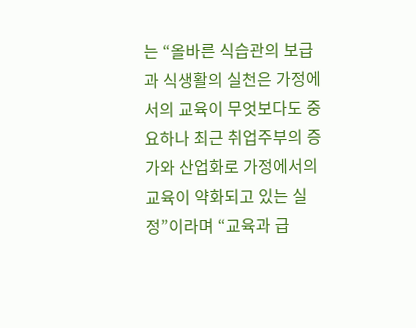는 “올바른 식습관의 보급과 식생활의 실천은 가정에서의 교육이 무엇보다도 중요하나 최근 취업주부의 증가와 산업화로 가정에서의 교육이 약화되고 있는 실정”이라며 “교육과 급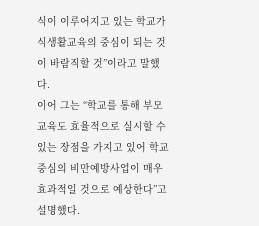식이 이루어지고 있는 학교가 식생활교육의 중심이 되는 것이 바람직할 것”이라고 말했다.
이어 그는 “학교를 통해 부모교육도 효율적으로 실시할 수 있는 장점을 가지고 있어 학교중심의 비만예방사업이 매우 효과적일 것으로 예상한다”고 설명했다.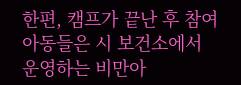한편, 캠프가 끝난 후 참여 아동들은 시 보건소에서 운영하는 비만아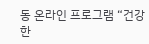동 온라인 프로그램 “건강한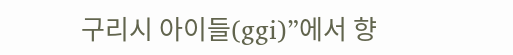구리시 아이들(ggi)”에서 향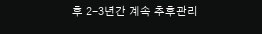후 2-3년간 계속 추후관리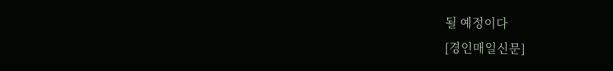될 예정이다
[경인매일신문]